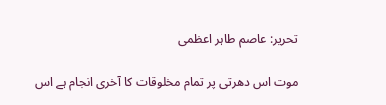تحریر: عاصم طاہر اعظمی

موت اس دھرتی پر تمام مخلوقات کا آخری انجام ہے اس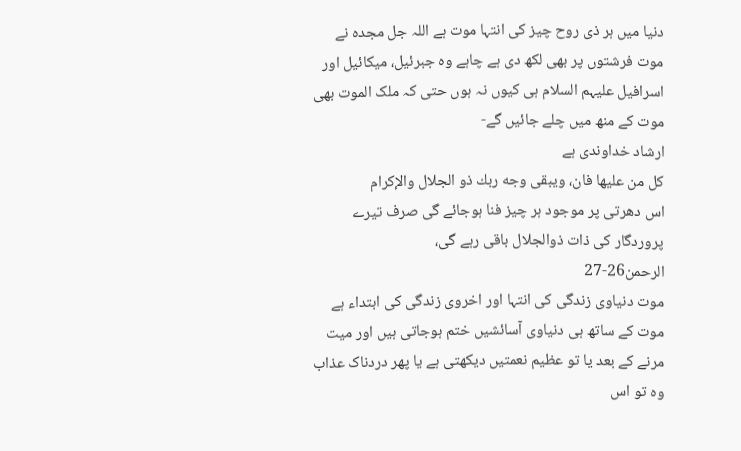دنیا میں ہر ذی روح چیز کی انتہا موت ہے اللہ جل مجدہ نے موت فرشتوں پر بھی لکھ دی ہے چاہے وہ جبرئیل، میکائیل اور اسرافیل علیہم السلام ہی کیوں نہ ہوں حتی کہ ملک الموت بھی موت کے منھ میں چلے جائیں گے-
ارشاد خداوندی ہے
كل من عليها فان، ويبقى وجه ربك ذو الجلال والإكرام
اس دھرتی پر موجود ہر چیز فنا ہوجائے گی صرف تیرے پروردگار کی ذات ذوالجلال باقی رہے گی،
الرحمن26-27
موت دنیاوی زندگی کی انتہا اور اخروی زندگی کی ابتداء ہے موت کے ساتھ ہی دنیاوی آسائشیں ختم ہوجاتی ہیں اور میت مرنے کے بعد یا تو عظیم نعمتیں دیکھتی ہے یا پھر دردناک عذاب وہ تو اس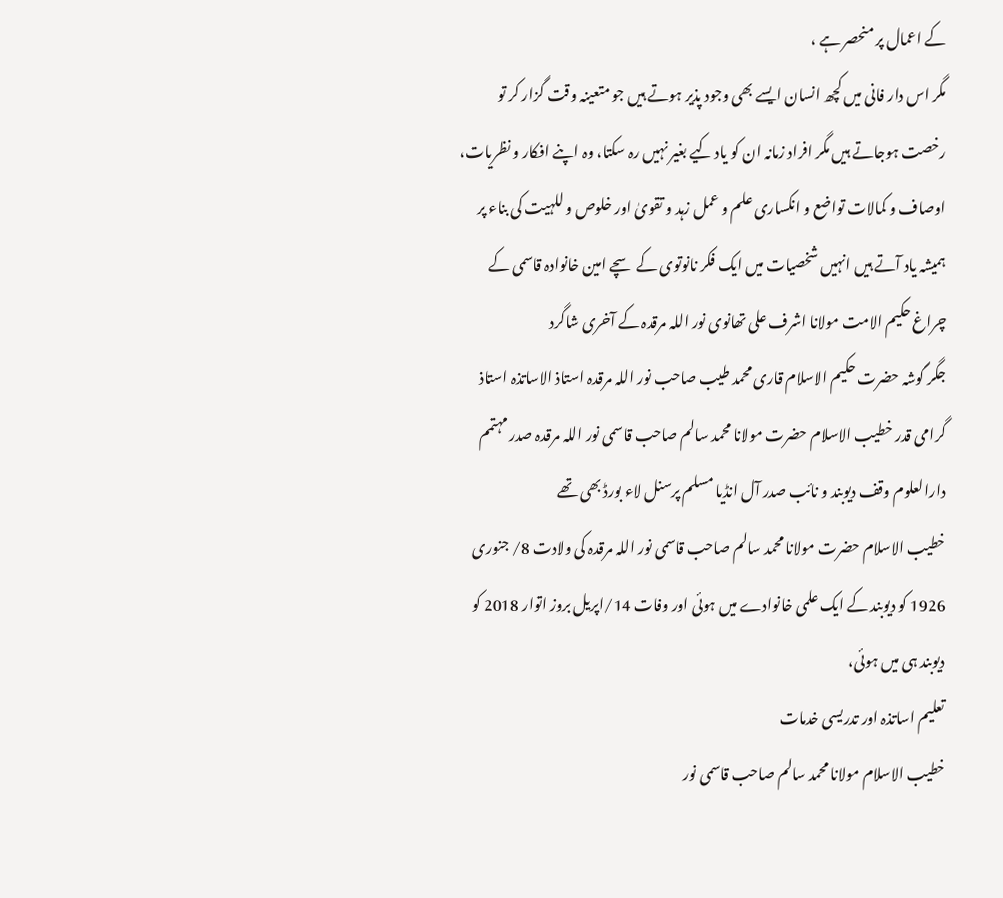کے اعمال پر منحصر ہے ،
مگر اس دار فانی میں کچھ انسان ایسے بھی وجود پذیر ہوتے ہیں جو متعینہ وقت گزار کر تو رخصت ہوجاتے ہیں مگر افراد زمانہ ان کو یاد کیے بغیر نہیں رہ سکتا، وہ اپنے افکار و نظریات، اوصاف و کمالات تواضع و انکساری علم و عمل زہد و تقویٰ اور خلوص و للہیت کی بناء پر ہمیشہ یاد آتے ہیں انہیں شخصیات میں ایک فکر نانوتوی کے سچے امین خانوادہ قاسمی کے چراغ حکیم الامت مولانا اشرف علی تھانوی نور اللہ مرقدہ کے آخری شاگرد
جگر گوشہ حضرت حکیم الاسلام قاری محمد طیب صاحب نور اللہ مرقدہ استاذ الاساتذہ استاذ گرامی قدر خطیب الاسلام حضرت مولانا محمد سالم صاحب قاسمی نور اللہ مرقدہ صدر مہتمم دارالعلوم وقف دیوبند و نائب صدر آل انڈیا مسلم پرسنل لاء بورڈ بھی تھے
خطیب الاسلام حضرت مولانا محمد سالم صاحب قاسمی نور اللہ مرقدہ کی ولادت 8/ جنوری 1926 کو دیوبند کے ایک علمی خانوادے میں ہوئی اور وفات 14/اپریل بروز اتوار 2018 کو دیوبند ہی میں ہوئی،
تعلیم اساتذہ اور تدریسی خدمات
خطیب الاسلام مولانا محمد سالم صاحب قاسمی نور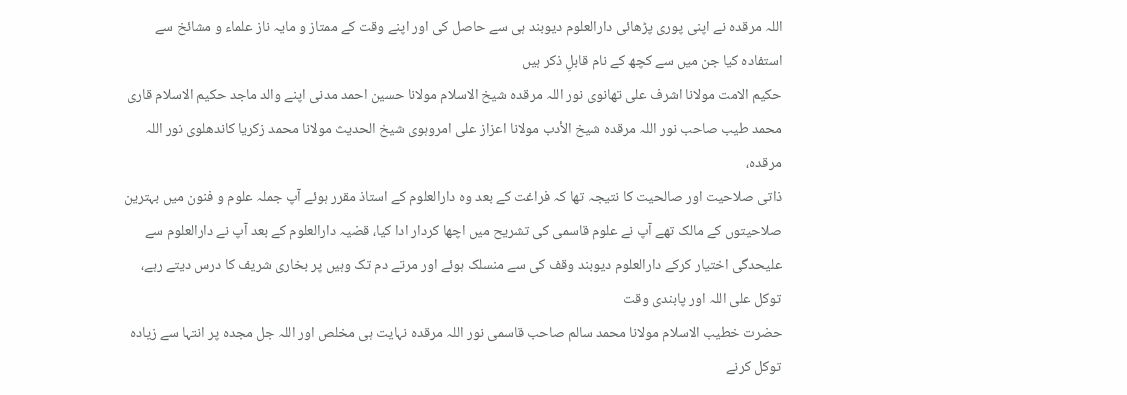اللہ مرقدہ نے اپنی پوری پڑھائی دارالعلوم دیوبند ہی سے حاصل کی اور اپنے وقت کے ممتاز و مایہ ناز علماء و مشائخ سے استفادہ کیا جن میں سے کچھ کے نام قابلِ ذکر ہیں
حکیم الامت مولانا اشرف علی تھانوی نور اللہ مرقدہ شیخ الاسلام مولانا حسین احمد مدنی اپنے والد ماجد حکیم الاسلام قاری محمد طیب صاحب نور اللہ مرقدہ شیخ الأدب مولانا اعزاز علی امروہوی شیخ الحدیث مولانا محمد زکریا کاندھلوی نور اللہ مرقدہ،
ذاتی صلاحیت اور صالحیت کا نتیجہ تھا کہ فراغت کے بعد وہ دارالعلوم کے استاذ مقرر ہوئے آپ جملہ علوم و فنون میں بہترین صلاحیتوں کے مالک تھے آپ نے علوم قاسمی کی تشریح میں اچھا کردار ادا کیا، قضیہ دارالعلوم کے بعد آپ نے دارالعلوم سے علیحدگی اختیار کرکے دارالعلوم دیوبند وقف کی سے منسلک ہوئے اور مرتے دم تک وہیں پر بخاری شریف کا درس دیتے رہے،
توکل علی اللہ اور پابندی وقت
حضرت خطیب الاسلام مولانا محمد سالم صاحب قاسمی نور اللہ مرقدہ نہایت ہی مخلص اور اللہ جل مجدہ پر انتہا سے زیادہ توکل کرنے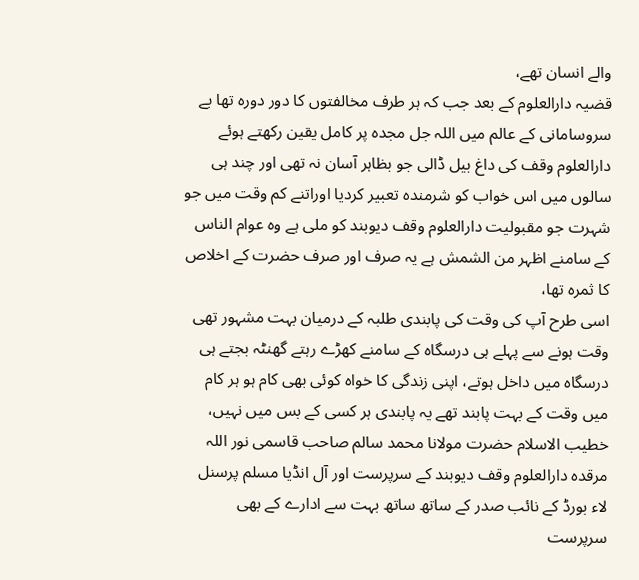والے انسان تھے،
قضیہ دارالعلوم کے بعد جب کہ ہر طرف مخالفتوں کا دور دورہ تھا بے سروسامانی کے عالم میں اللہ جل مجدہ پر کامل یقین رکھتے ہوئے دارالعلوم وقف کی داغ بیل ڈالی جو بظاہر آسان نہ تھی اور چند ہی سالوں میں اس خواب کو شرمندہ تعبیر کردیا اوراتنے کم وقت میں جو شہرت جو مقبولیت دارالعلوم وقف دیوبند کو ملی ہے وہ عوام الناس کے سامنے اظہر من الشمش ہے یہ صرف اور صرف حضرت کے اخلاص کا ثمرہ تھا،
اسی طرح آپ کی وقت کی پابندی طلبہ کے درمیان بہت مشہور تھی وقت ہونے سے پہلے ہی درسگاہ کے سامنے کھڑے رہتے گھنٹہ بجتے ہی درسگاہ میں داخل ہوتے، اپنی زندگی کا خواہ کوئی بھی کام ہو ہر کام میں وقت کے بہت پابند تھے یہ پابندی ہر کسی کے بس میں نہیں،
خطیب الاسلام حضرت مولانا محمد سالم صاحب قاسمی نور اللہ مرقدہ دارالعلوم وقف دیوبند کے سرپرست اور آل انڈیا مسلم پرسنل لاء بورڈ کے نائب صدر کے ساتھ ساتھ بہت سے ادارے کے بھی سرپرست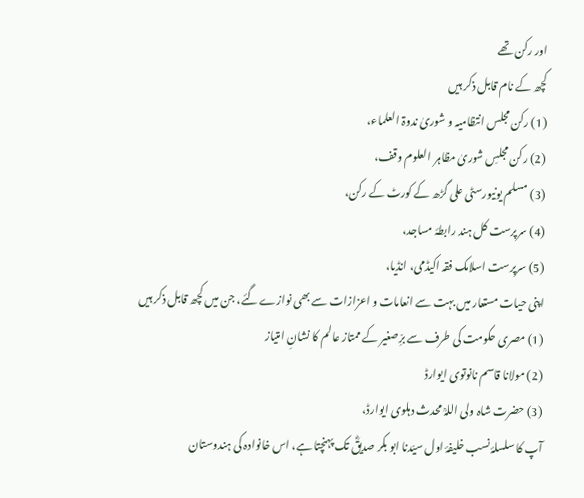اور رکن تھے
کچھ کے نام قابل ذکر ہیں
(1) رکن مجلس انتظامیہ و شوریٰ ندوۃ العلماء،
(2) رکن مجلسِ شوریٰ مظاہر العلوم وقف،
(3) مسلم یونیورسٹی علی گڑھ کے کورٹ کے رکن،
(4) سرپرست کل ہند رابطۂ مساجد،
(5) سرپرست اسلامک فقہ اکیڈمی، انڈیا،
اپنی حیات مستعار میں بہت سے انعامات و اعزازات سے بھی نوازے گئے، جن میں کچھ قابل ذکر ہیں
(1) مصری حکومت کی طرف سے برِّصغیر کے ممتاز عالم کا نشانِ امتیاز
(2) مولانا قاسم نانوتوی ایوارڈ
(3) حضرت شاہ ولی اللہؒ محدث دہلوی ایوارڈ،
آپ کا سلسلۂ نسب خلیفۂ اول سیّدنا ابو بکر صدیقؓ تک پہنچتا ہے، اس خانوادہ کی ہندوستان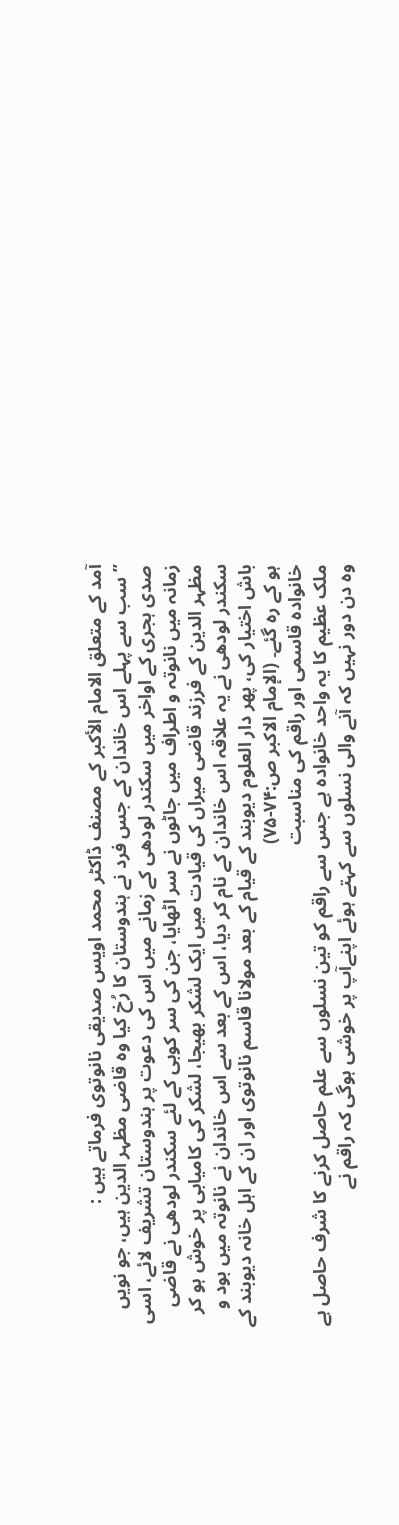آمد کے متعلق الامام الأکبر کے مصنف ڈاکٹر محمد اویس صدیقی نانوتوی فرماتے ہیں :
’’سب سے پہلے اس خاندان کے جس فرد نے ہندوستان کا رُخ کیا وہ قاضی مظہر الدین ہیں، جو نویں صدی ہجری کے اواخر میں سکندر لودھی کے زمانے میں اس کی دعوت پر ہندوستان تشریف لائے، اسی زمانہ میں نانوتہ و اطراف میں جاٹوں نے سر اٹھایا، جن کی سر کوبی کے لئے سکندر لودھی نے قاضی مظہر الدین کے فرزند قاضی میراں کی قیادت میں ایک لشکر بھیجا، لشکر کی کامیابی پر خوش ہو کر سکندر لودھی نے یہ علاقہ اس خاندان کے نام کر دیا، اس کے بعد سے اس خاندان نے نانوتہ میں بود و باش اختیار کی، پھر دار العلوم دیوبند کے قیام کے بعد مولانا قاسم نانوتوی اور ان کے اہل خانہ دیوبند کے ہو کے رہ گئے۔ (الإمام الاکبر ص:۷۴-۷۵)
خانوادہ قاسمی اور راقم کی مناسبت
ملک عظیم کا یہ واحد خانوادہ ہے جس سے راقم کو تین نسلوں سے علم حاصل کرنے کا شرف حاصل ہے وہ دن دور نہیں کہ آنے والی نسلوں سے کہتے ہوئے اپنےآپ پر خوشی ہوگی کہ راقم نے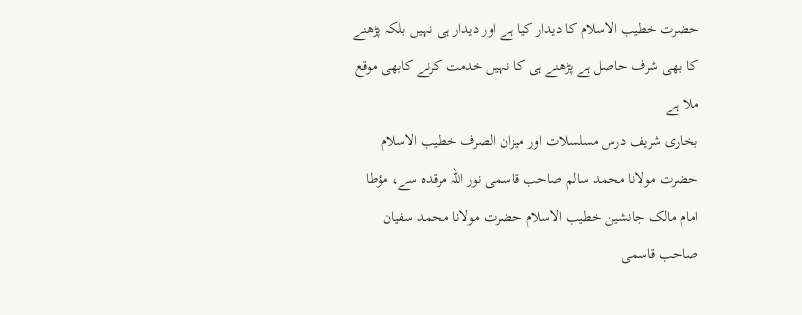حضرت خطیب الاسلام کا دیدار کیا ہے اور دیدار ہی نہیں بلکہ پڑھنے کا بھی شرف حاصل ہے پڑھنے ہی کا نہیں خدمت کرنے کابھی موقع ملا ہے
بخاری شریف درس مسلسلات اور میزان الصرف خطیب الاسلام حضرت مولانا محمد سالم صاحب قاسمی نور اللہ مرقدہ سے، مؤطا امام مالک جانشین خطیب الاسلام حضرت مولانا محمد سفیان صاحب قاسمی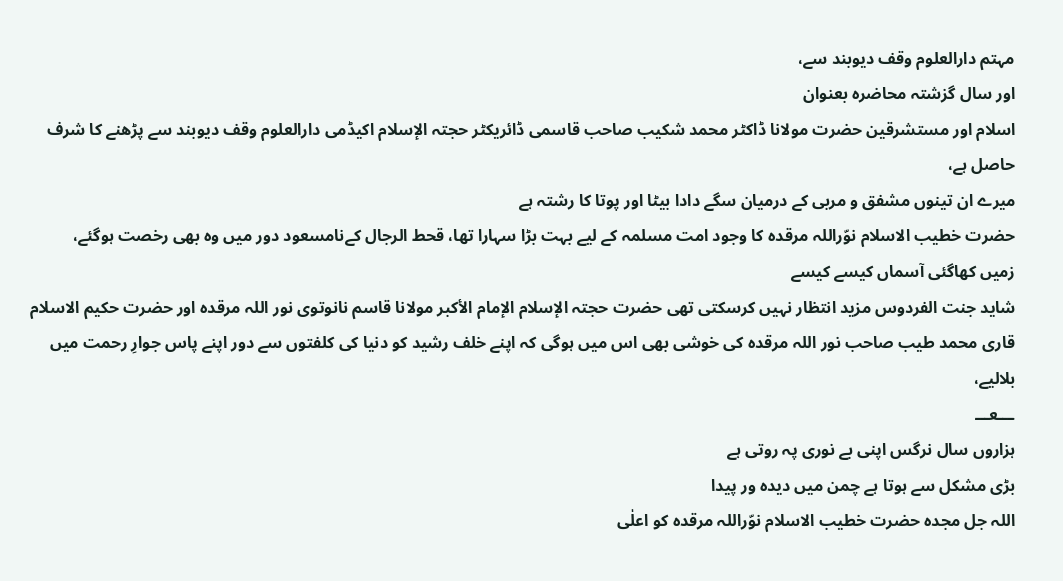مہتم دارالعلوم وقف دیوبند سے،
اور سال گزشتہ محاضرہ بعنوان
اسلام اور مستشرقین حضرت مولانا ڈاکٹر محمد شکیب صاحب قاسمی ڈائریکٹر حجتہ الإسلام اکیڈمی دارالعلوم وقف دیوبند سے پڑھنے کا شرف حاصل ہے،
میرے ان تینوں مشفق و مربی کے درمیان سگے دادا بیٹا اور پوتا کا رشتہ ہے
حضرت خطیب الاسلام نوّراللہ مرقدہ کا وجود امت مسلمہ کے لیے بہت بڑا سہارا تھا، قحط الرجال کےنامسعود دور میں وہ بھی رخصت ہوگئے،
زمیں کھاگئی آسماں کیسے کیسے
شاید جنت الفردوس مزید انتظار نہیں کرسکتی تھی حضرت حجتہ الإسلام الإمام الأكبر مولانا قاسم نانوتوی نور اللہ مرقدہ اور حضرت حکیم الاسلام قاری محمد طیب صاحب نور اللہ مرقدہ کی خوشی بھی اس میں ہوگی کہ اپنے خلف رشید کو دنیا کی کلفتوں سے دور اپنے پاس جوارِ رحمت میں بلالیے،
ـــعـــ
ہزاروں سال نرگس اپنی بے نوری پہ روتی ہے
بڑی مشکل سے ہوتا ہے چمن میں دیدہ ور پیدا
اللہ جل مجدہ حضرت خطیب الاسلام نوّراللہ مرقدہ کو اعلٰی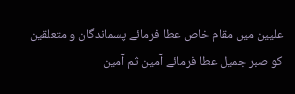علیین میں مقام خاص عطا فرمائے پسماندگان و متعلقین کو صبر جمیل عطا فرمائے آمین ثم آمین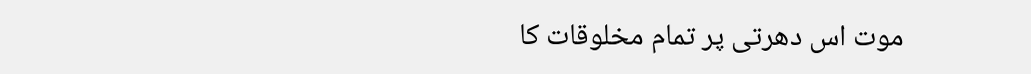موت اس دھرتی پر تمام مخلوقات کا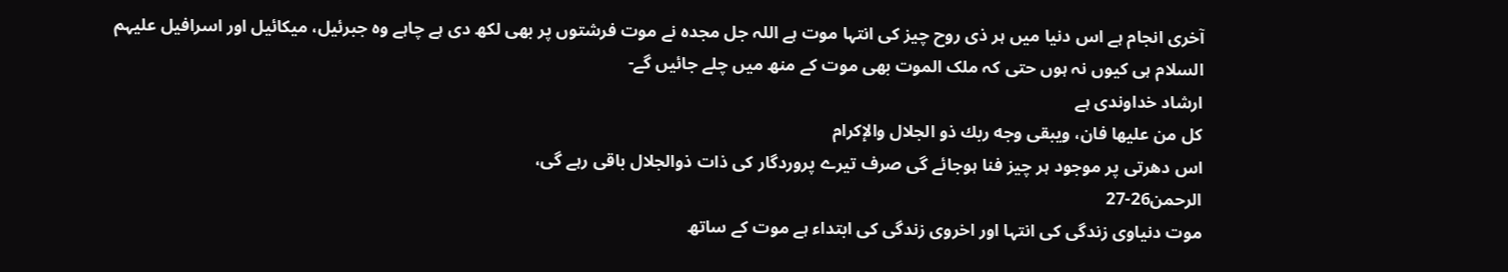آخری انجام ہے اس دنیا میں ہر ذی روح چیز کی انتہا موت ہے اللہ جل مجدہ نے موت فرشتوں پر بھی لکھ دی ہے چاہے وہ جبرئیل، میکائیل اور اسرافیل علیہم السلام ہی کیوں نہ ہوں حتی کہ ملک الموت بھی موت کے منھ میں چلے جائیں گے-
ارشاد خداوندی ہے
كل من عليها فان، ويبقى وجه ربك ذو الجلال والإكرام
اس دھرتی پر موجود ہر چیز فنا ہوجائے گی صرف تیرے پروردگار کی ذات ذوالجلال باقی رہے گی،
الرحمن26-27
موت دنیاوی زندگی کی انتہا اور اخروی زندگی کی ابتداء ہے موت کے ساتھ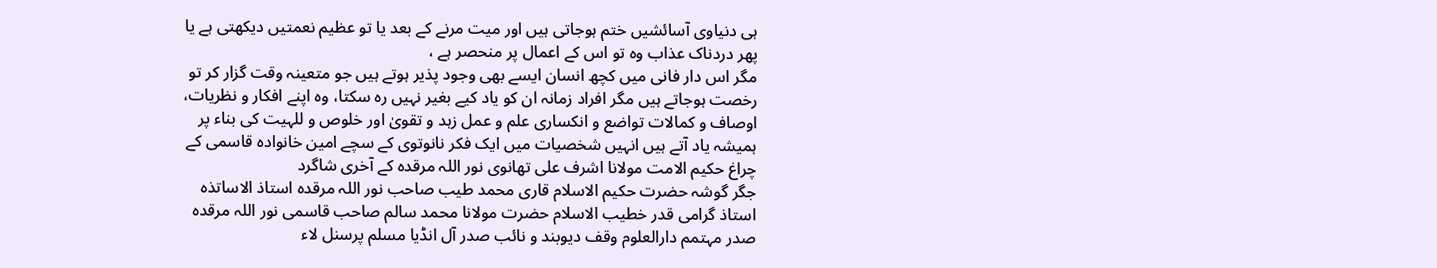ہی دنیاوی آسائشیں ختم ہوجاتی ہیں اور میت مرنے کے بعد یا تو عظیم نعمتیں دیکھتی ہے یا پھر دردناک عذاب وہ تو اس کے اعمال پر منحصر ہے ،
مگر اس دار فانی میں کچھ انسان ایسے بھی وجود پذیر ہوتے ہیں جو متعینہ وقت گزار کر تو رخصت ہوجاتے ہیں مگر افراد زمانہ ان کو یاد کیے بغیر نہیں رہ سکتا، وہ اپنے افکار و نظریات، اوصاف و کمالات تواضع و انکساری علم و عمل زہد و تقویٰ اور خلوص و للہیت کی بناء پر ہمیشہ یاد آتے ہیں انہیں شخصیات میں ایک فکر نانوتوی کے سچے امین خانوادہ قاسمی کے چراغ حکیم الامت مولانا اشرف علی تھانوی نور اللہ مرقدہ کے آخری شاگرد
جگر گوشہ حضرت حکیم الاسلام قاری محمد طیب صاحب نور اللہ مرقدہ استاذ الاساتذہ استاذ گرامی قدر خطیب الاسلام حضرت مولانا محمد سالم صاحب قاسمی نور اللہ مرقدہ صدر مہتمم دارالعلوم وقف دیوبند و نائب صدر آل انڈیا مسلم پرسنل لاء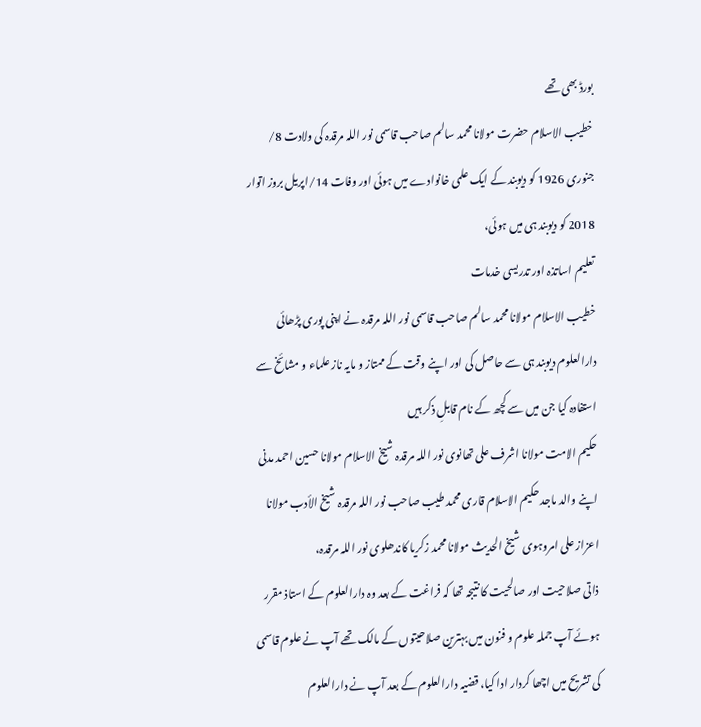بورڈ بھی تھے
خطیب الاسلام حضرت مولانا محمد سالم صاحب قاسمی نور اللہ مرقدہ کی ولادت 8/ جنوری 1926 کو دیوبند کے ایک علمی خانوادے میں ہوئی اور وفات 14/اپریل بروز اتوار 2018 کو دیوبند ہی میں ہوئی،
تعلیم اساتذہ اور تدریسی خدمات
خطیب الاسلام مولانا محمد سالم صاحب قاسمی نور اللہ مرقدہ نے اپنی پوری پڑھائی دارالعلوم دیوبند ہی سے حاصل کی اور اپنے وقت کے ممتاز و مایہ ناز علماء و مشائخ سے استفادہ کیا جن میں سے کچھ کے نام قابلِ ذکر ہیں
حکیم الامت مولانا اشرف علی تھانوی نور اللہ مرقدہ شیخ الاسلام مولانا حسین احمد مدنی اپنے والد ماجد حکیم الاسلام قاری محمد طیب صاحب نور اللہ مرقدہ شیخ الأدب مولانا اعزاز علی امروہوی شیخ الحدیث مولانا محمد زکریا کاندھلوی نور اللہ مرقدہ،
ذاتی صلاحیت اور صالحیت کا نتیجہ تھا کہ فراغت کے بعد وہ دارالعلوم کے استاذ مقرر ہوئے آپ جملہ علوم و فنون میں بہترین صلاحیتوں کے مالک تھے آپ نے علوم قاسمی کی تشریح میں اچھا کردار ادا کیا، قضیہ دارالعلوم کے بعد آپ نے دارالعلوم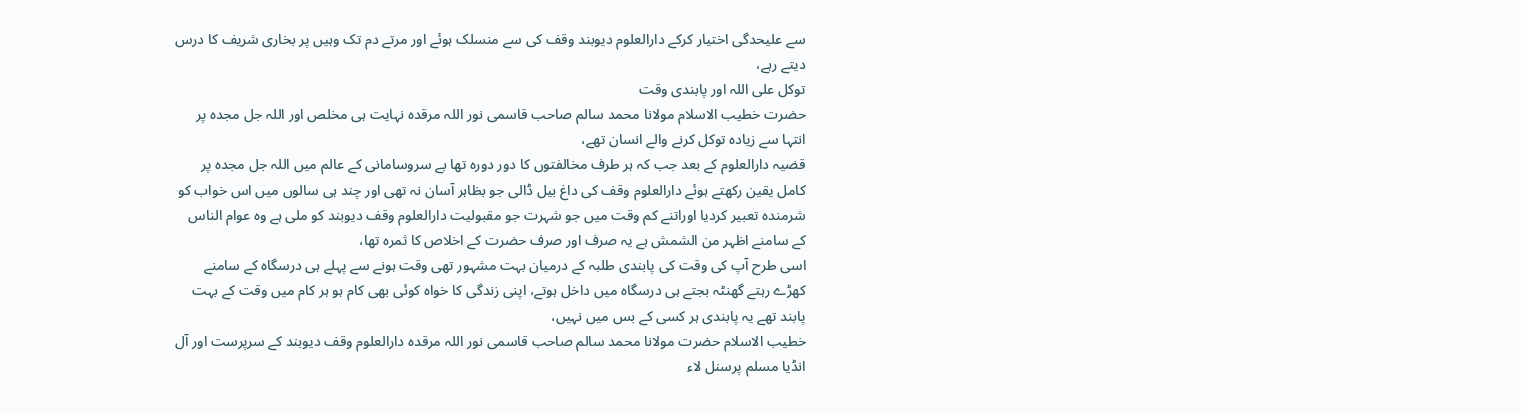سے علیحدگی اختیار کرکے دارالعلوم دیوبند وقف کی سے منسلک ہوئے اور مرتے دم تک وہیں پر بخاری شریف کا درس دیتے رہے،
توکل علی اللہ اور پابندی وقت
حضرت خطیب الاسلام مولانا محمد سالم صاحب قاسمی نور اللہ مرقدہ نہایت ہی مخلص اور اللہ جل مجدہ پر انتہا سے زیادہ توکل کرنے والے انسان تھے،
قضیہ دارالعلوم کے بعد جب کہ ہر طرف مخالفتوں کا دور دورہ تھا بے سروسامانی کے عالم میں اللہ جل مجدہ پر کامل یقین رکھتے ہوئے دارالعلوم وقف کی داغ بیل ڈالی جو بظاہر آسان نہ تھی اور چند ہی سالوں میں اس خواب کو شرمندہ تعبیر کردیا اوراتنے کم وقت میں جو شہرت جو مقبولیت دارالعلوم وقف دیوبند کو ملی ہے وہ عوام الناس کے سامنے اظہر من الشمش ہے یہ صرف اور صرف حضرت کے اخلاص کا ثمرہ تھا،
اسی طرح آپ کی وقت کی پابندی طلبہ کے درمیان بہت مشہور تھی وقت ہونے سے پہلے ہی درسگاہ کے سامنے کھڑے رہتے گھنٹہ بجتے ہی درسگاہ میں داخل ہوتے، اپنی زندگی کا خواہ کوئی بھی کام ہو ہر کام میں وقت کے بہت پابند تھے یہ پابندی ہر کسی کے بس میں نہیں،
خطیب الاسلام حضرت مولانا محمد سالم صاحب قاسمی نور اللہ مرقدہ دارالعلوم وقف دیوبند کے سرپرست اور آل انڈیا مسلم پرسنل لاء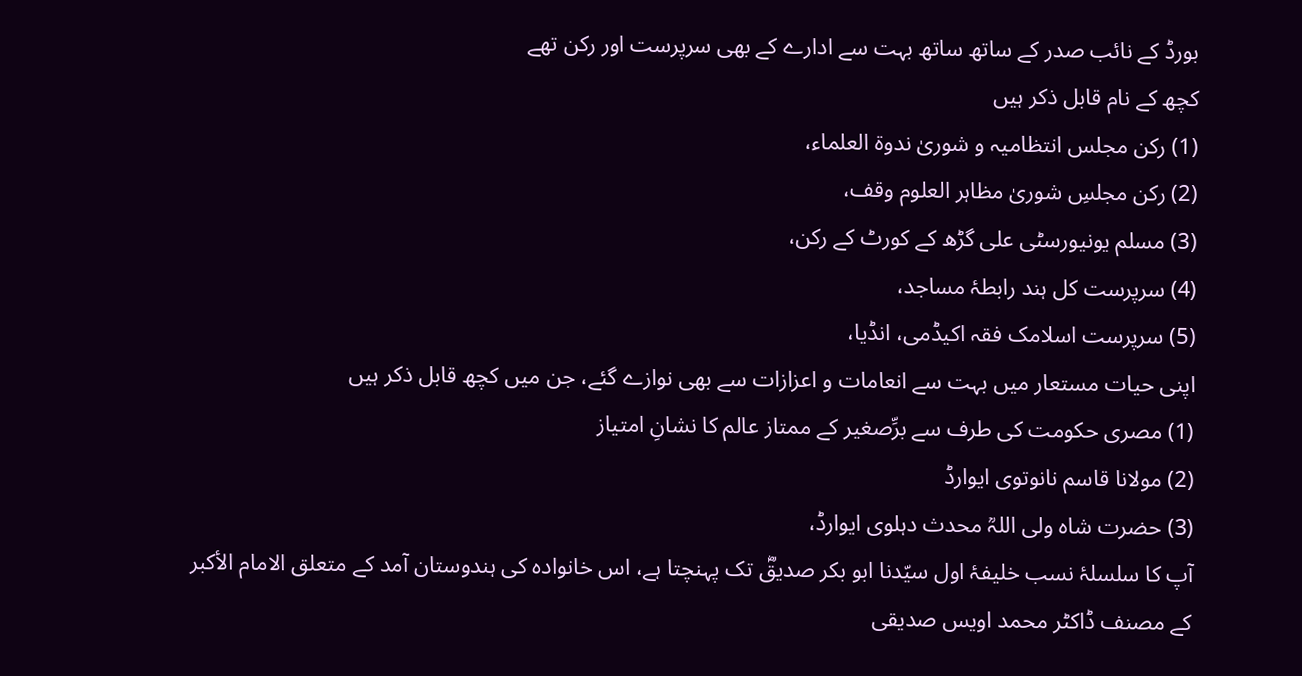بورڈ کے نائب صدر کے ساتھ ساتھ بہت سے ادارے کے بھی سرپرست اور رکن تھے
کچھ کے نام قابل ذکر ہیں
(1) رکن مجلس انتظامیہ و شوریٰ ندوۃ العلماء،
(2) رکن مجلسِ شوریٰ مظاہر العلوم وقف،
(3) مسلم یونیورسٹی علی گڑھ کے کورٹ کے رکن،
(4) سرپرست کل ہند رابطۂ مساجد،
(5) سرپرست اسلامک فقہ اکیڈمی، انڈیا،
اپنی حیات مستعار میں بہت سے انعامات و اعزازات سے بھی نوازے گئے، جن میں کچھ قابل ذکر ہیں
(1) مصری حکومت کی طرف سے برِّصغیر کے ممتاز عالم کا نشانِ امتیاز
(2) مولانا قاسم نانوتوی ایوارڈ
(3) حضرت شاہ ولی اللہؒ محدث دہلوی ایوارڈ،
آپ کا سلسلۂ نسب خلیفۂ اول سیّدنا ابو بکر صدیقؓ تک پہنچتا ہے، اس خانوادہ کی ہندوستان آمد کے متعلق الامام الأکبر کے مصنف ڈاکٹر محمد اویس صدیقی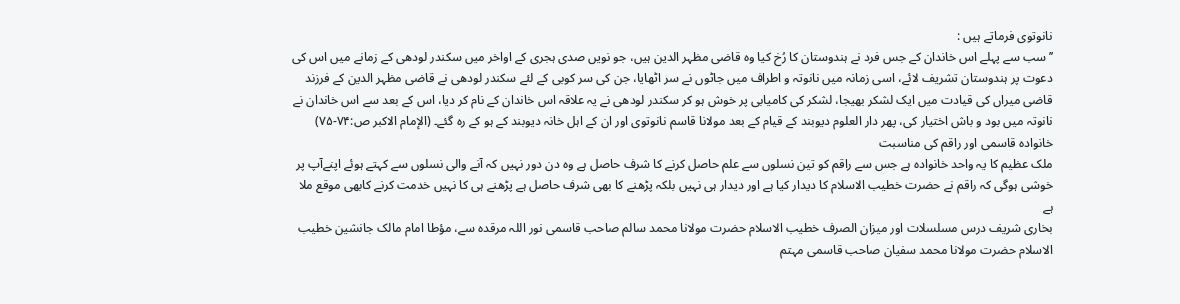نانوتوی فرماتے ہیں :
’’سب سے پہلے اس خاندان کے جس فرد نے ہندوستان کا رُخ کیا وہ قاضی مظہر الدین ہیں، جو نویں صدی ہجری کے اواخر میں سکندر لودھی کے زمانے میں اس کی دعوت پر ہندوستان تشریف لائے، اسی زمانہ میں نانوتہ و اطراف میں جاٹوں نے سر اٹھایا، جن کی سر کوبی کے لئے سکندر لودھی نے قاضی مظہر الدین کے فرزند قاضی میراں کی قیادت میں ایک لشکر بھیجا، لشکر کی کامیابی پر خوش ہو کر سکندر لودھی نے یہ علاقہ اس خاندان کے نام کر دیا، اس کے بعد سے اس خاندان نے نانوتہ میں بود و باش اختیار کی، پھر دار العلوم دیوبند کے قیام کے بعد مولانا قاسم نانوتوی اور ان کے اہل خانہ دیوبند کے ہو کے رہ گئے۔ (الإمام الاکبر ص:۷۴-۷۵)
خانوادہ قاسمی اور راقم کی مناسبت
ملک عظیم کا یہ واحد خانوادہ ہے جس سے راقم کو تین نسلوں سے علم حاصل کرنے کا شرف حاصل ہے وہ دن دور نہیں کہ آنے والی نسلوں سے کہتے ہوئے اپنےآپ پر خوشی ہوگی کہ راقم نے حضرت خطیب الاسلام کا دیدار کیا ہے اور دیدار ہی نہیں بلکہ پڑھنے کا بھی شرف حاصل ہے پڑھنے ہی کا نہیں خدمت کرنے کابھی موقع ملا ہے
بخاری شریف درس مسلسلات اور میزان الصرف خطیب الاسلام حضرت مولانا محمد سالم صاحب قاسمی نور اللہ مرقدہ سے، مؤطا امام مالک جانشین خطیب الاسلام حضرت مولانا محمد سفیان صاحب قاسمی مہتم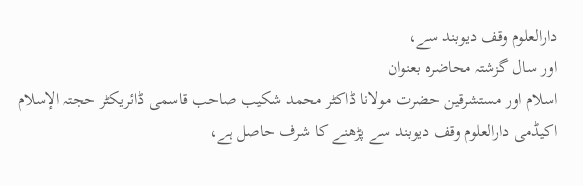دارالعلوم وقف دیوبند سے،
اور سال گزشتہ محاضرہ بعنوان
اسلام اور مستشرقین حضرت مولانا ڈاکٹر محمد شکیب صاحب قاسمی ڈائریکٹر حجتہ الإسلام اکیڈمی دارالعلوم وقف دیوبند سے پڑھنے کا شرف حاصل ہے،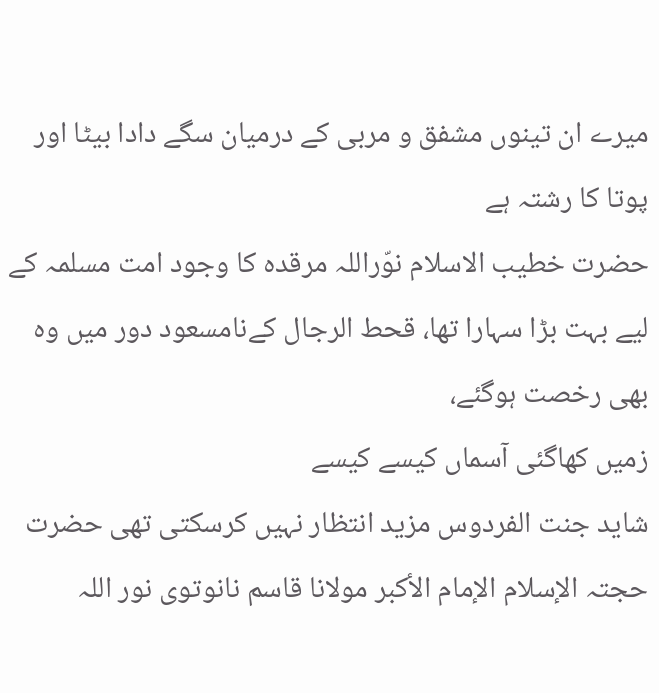میرے ان تینوں مشفق و مربی کے درمیان سگے دادا بیٹا اور پوتا کا رشتہ ہے
حضرت خطیب الاسلام نوّراللہ مرقدہ کا وجود امت مسلمہ کے لیے بہت بڑا سہارا تھا، قحط الرجال کےنامسعود دور میں وہ بھی رخصت ہوگئے،
زمیں کھاگئی آسماں کیسے کیسے
شاید جنت الفردوس مزید انتظار نہیں کرسکتی تھی حضرت حجتہ الإسلام الإمام الأكبر مولانا قاسم نانوتوی نور اللہ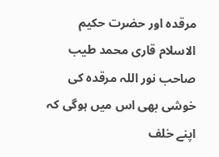مرقدہ اور حضرت حکیم الاسلام قاری محمد طیب صاحب نور اللہ مرقدہ کی خوشی بھی اس میں ہوگی کہ اپنے خلف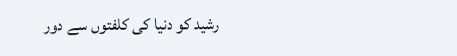رشید کو دنیا کی کلفتوں سے دور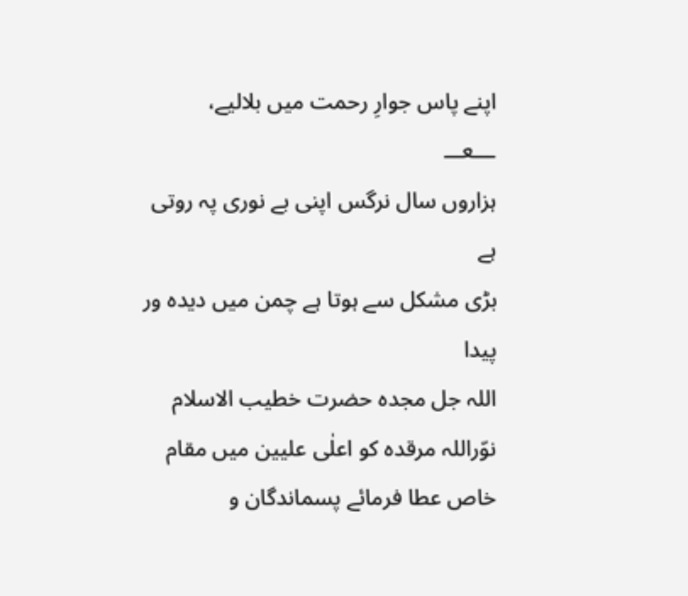اپنے پاس جوارِ رحمت میں بلالیے،
ـــعـــ
ہزاروں سال نرگس اپنی بے نوری پہ روتی ہے
بڑی مشکل سے ہوتا ہے چمن میں دیدہ ور پیدا
اللہ جل مجدہ حضرت خطیب الاسلام نوّراللہ مرقدہ کو اعلٰی علیین میں مقام خاص عطا فرمائے پسماندگان و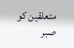متعلقین کو صبر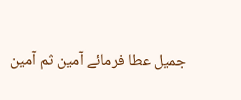جمیل عطا فرمائے آمین ثم آمین